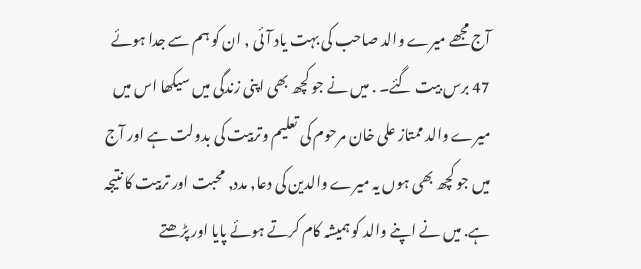آج مجھے میرے والد صاحب کی بہت یاد آئی , ان کو ہم سے جدا ہوئے 47 برس بیت گئے۔ . میں نے جو کچھ بھی اپنی زندگی میں سیکھا اس میں میرے والد ممتاز علی خان مرحوم کی تعلیم وتربیت کی بدولت ہے اور آج میں جو کچھ بھی ہوں یہ میرے والدین کی دعا, مدد, محبت اور تربیت کا نتیجہ ہے. میں نے اپنے والد کو ہمیشہ کام کرتے ہوئے پایا اور پڑھتے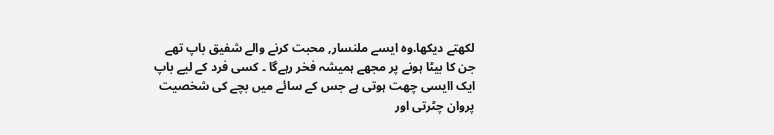لکھتے دیکھا.وہ ایسے ملنسار, محبت کرنے والے شفیق باپ تھے جن کا بیٹا ہونے پر مجھے ہمیشہ فخر رہےگا ۔ کسی فرد کے لیے باپ ایک اایسی چھت ہوتی ہے جس کے سائے میں بچے کی شخصیت پروان چٹرتی اور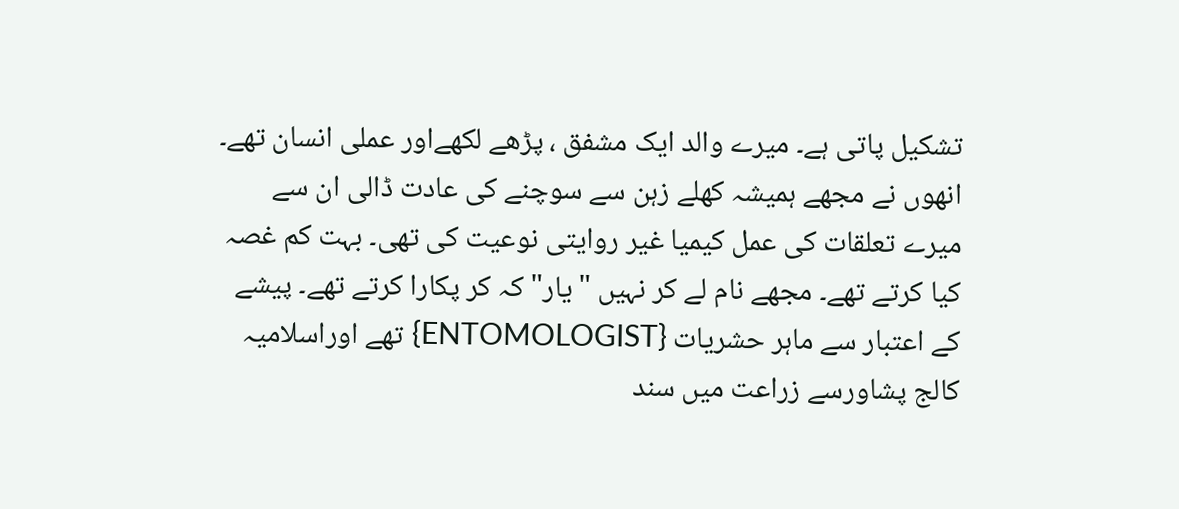تشکیل پاتی ہے۔ میرے والد ایک مشفق ، پڑھے لکھےاور عملی انسان تھے۔ انھوں نے مجھے ہمیشہ کھلے زہن سے سوچنے کی عادت ڈالی ان سے میرے تعلقات کی عمل کیمیا غیر روایتی نوعیت کی تھی۔ بہت کم غصہ کیا کرتے تھے۔ مجھے نام لے کر نہیں " یار" کہ کر پکارا کرتے تھے۔ پیشے کے اعتبار سے ماہر حشریات {ENTOMOLOGIST} تھے اوراسلامیہ کالج پشاورسے زراعت میں سند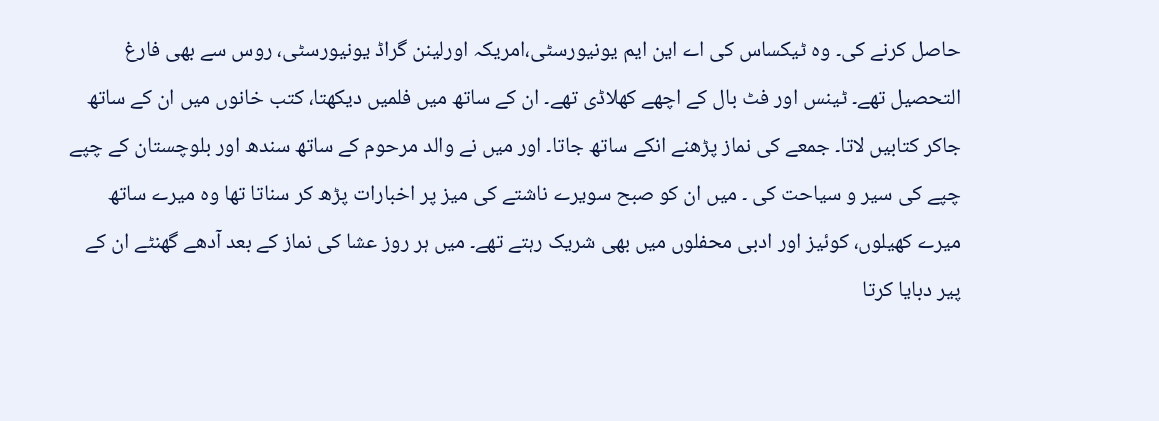حاصل کرنے کی۔ وہ ٹیکساس کی اے این ایم یونیورسٹی،امریکہ اورلینن گراڈ یونیورسٹی، روس سے بھی فارغ التحصیل تھے۔ ٹینس اور فٹ بال کے اچھے کھلاڈی تھے۔ ان کے ساتھ میں فلمیں دیکھتا، کتب خانوں میں ان کے ساتھ جاکر کتابیں لاتا۔ جمعے کی نماز پڑھنے انکے ساتھ جاتا۔ اور میں نے والد مرحوم کے ساتھ سندھ اور بلوچستان کے چپے چپے کی سیر و سیاحت کی ۔ میں ان کو صبح سویرے ناشتے کی میز پر اخبارات پڑھ کر سناتا تھا وہ میرے ساتھ میرے کھیلوں، کوئیز اور ادبی محفلوں میں بھی شریک رہتے تھے۔ میں ہر روز عشا کی نماز کے بعد آدھے گھنٹے ان کے پیر دبایا کرتا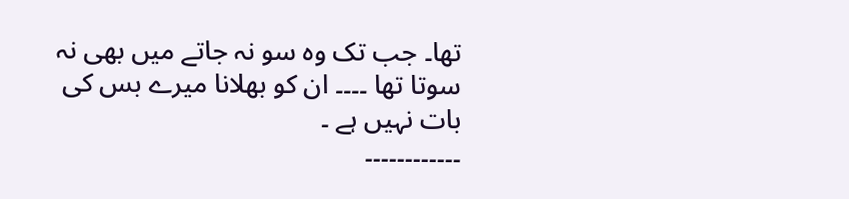تھا۔ جب تک وہ سو نہ جاتے میں بھی نہ سوتا تھا ۔۔۔۔ ان کو بھلانا میرے بس کی بات نہیں ہے ۔
۔۔۔۔۔۔۔۔۔۔۔۔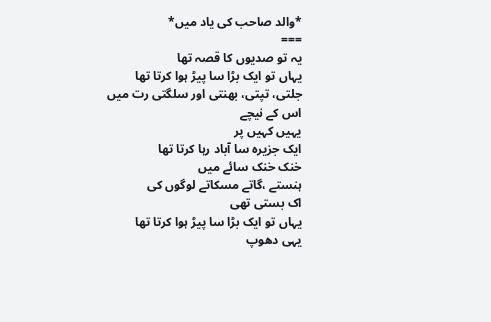*والد صاحب کی یاد میں*
===
یہ تو صدیوں کا قصہ تھا
یہاں تو ایک بڑا سا پیڑ ہوا کرتا تھا
جلتی، تپتی، بھنتی اور سلگتی رت میں
اس کے نیچے
یہیں کہیں پر
ایک جزیرہ سا آباد رہا کرتا تھا
خنک خنک سائے میں
ہنستے ،گاتے مسکاتے لوگوں کی
اک بستی تھی
یہاں تو ایک بڑا سا پیڑ ہوا کرتا تھا
یہی دھوپ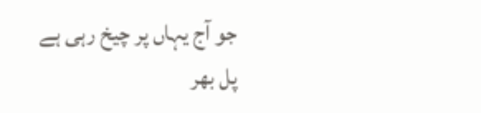جو آج یہاں پر چیخ رہی ہے
پل بھر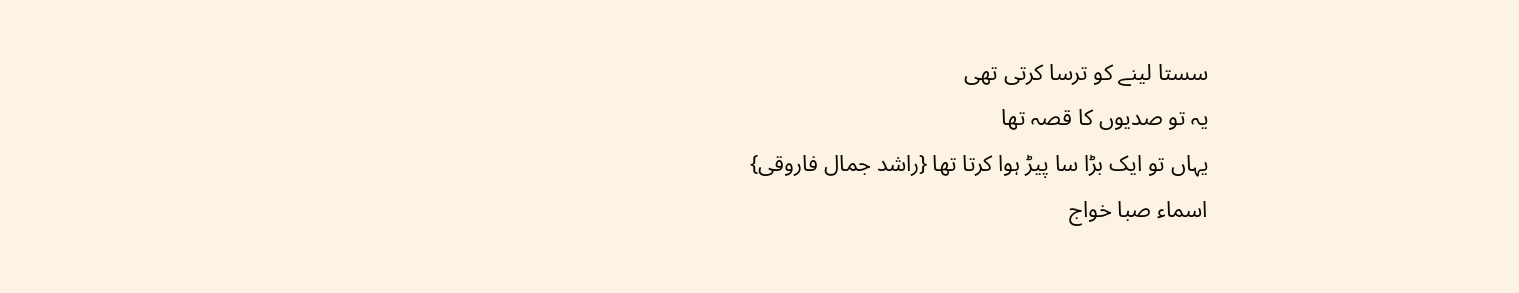سستا لینے کو ترسا کرتی تھی
یہ تو صدیوں کا قصہ تھا
یہاں تو ایک بڑا سا پیڑ ہوا کرتا تھا {راشد جمال فاروقی}
اسماء صبا خواج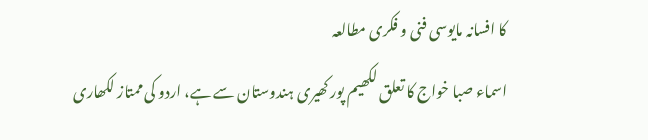کا افسانہ مایوسی فنی و فکری مطالعہ
اسماء صبا خواج کا تعلق لکھیم پور کھیری ہندوستان سے ہے، اردو کی ممتاز لکھاری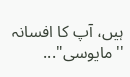ہیں، آپ کا افسانہ ''مایوسی"...